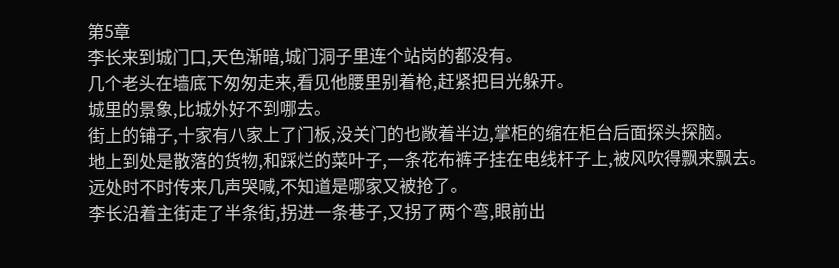第5章
李长来到城门口,天色渐暗,城门洞子里连个站岗的都没有。
几个老头在墙底下匆匆走来,看见他腰里别着枪,赶紧把目光躲开。
城里的景象,比城外好不到哪去。
街上的铺子,十家有八家上了门板,没关门的也敞着半边,掌柜的缩在柜台后面探头探脑。
地上到处是散落的货物,和踩烂的菜叶子,一条花布裤子挂在电线杆子上,被风吹得飘来飘去。
远处时不时传来几声哭喊,不知道是哪家又被抢了。
李长沿着主街走了半条街,拐进一条巷子,又拐了两个弯,眼前出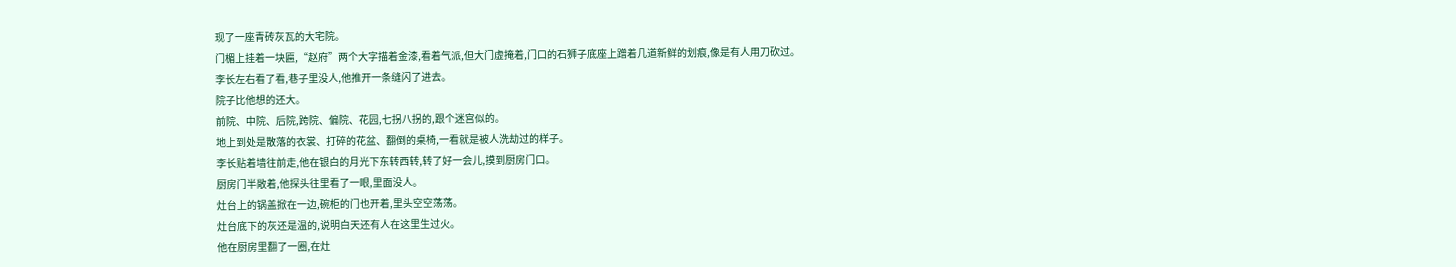现了一座青砖灰瓦的大宅院。
门楣上挂着一块匾,“赵府”两个大字描着金漆,看着气派,但大门虚掩着,门口的石狮子底座上蹭着几道新鲜的划痕,像是有人用刀砍过。
李长左右看了看,巷子里没人,他推开一条缝闪了进去。
院子比他想的还大。
前院、中院、后院,跨院、偏院、花园,七拐八拐的,跟个迷宫似的。
地上到处是散落的衣裳、打碎的花盆、翻倒的桌椅,一看就是被人洗劫过的样子。
李长贴着墙往前走,他在银白的月光下东转西转,转了好一会儿,摸到厨房门口。
厨房门半敞着,他探头往里看了一眼,里面没人。
灶台上的锅盖掀在一边,碗柜的门也开着,里头空空荡荡。
灶台底下的灰还是温的,说明白天还有人在这里生过火。
他在厨房里翻了一圈,在灶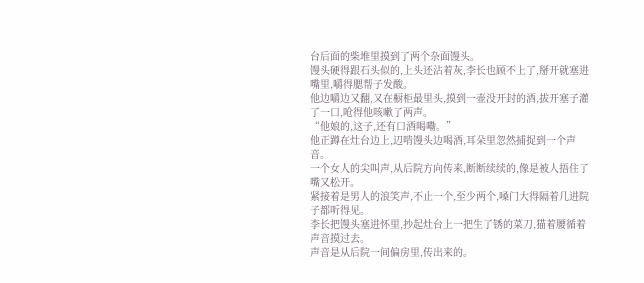台后面的柴堆里摸到了两个杂面馒头。
馒头硬得跟石头似的,上头还沾着灰,李长也顾不上了,掰开就塞进嘴里,嚼得腮帮子发酸。
他边嚼边又翻,又在橱柜最里头,摸到一壶没开封的酒,拔开塞子灌了一口,呛得他咳嗽了两声。
“他娘的,这子,还有口酒喝嘞。”
他正蹲在灶台边上,辺啃馒头边喝酒,耳朵里忽然捕捉到一个声音。
一个女人的尖叫声,从后院方向传来,断断续续的,像是被人捂住了嘴又松开。
紧接着是男人的浪笑声,不止一个,至少两个,嗓门大得隔着几进院子都听得见。
李长把馒头塞进怀里,抄起灶台上一把生了锈的菜刀,猫着腰循着声音摸过去。
声音是从后院一间偏房里,传出来的。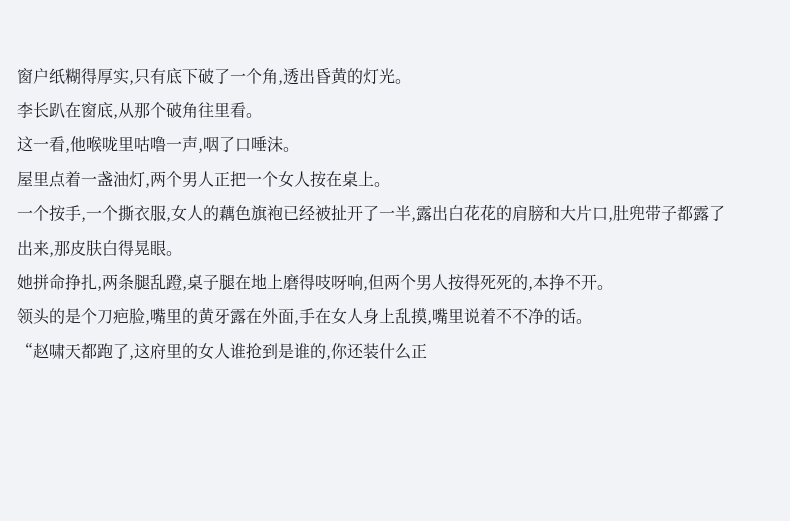窗户纸糊得厚实,只有底下破了一个角,透出昏黄的灯光。
李长趴在窗底,从那个破角往里看。
这一看,他喉咙里咕噜一声,咽了口唾沫。
屋里点着一盏油灯,两个男人正把一个女人按在桌上。
一个按手,一个撕衣服,女人的藕色旗袍已经被扯开了一半,露出白花花的肩膀和大片口,肚兜带子都露了出来,那皮肤白得晃眼。
她拼命挣扎,两条腿乱蹬,桌子腿在地上磨得吱呀响,但两个男人按得死死的,本挣不开。
领头的是个刀疤脸,嘴里的黄牙露在外面,手在女人身上乱摸,嘴里说着不不净的话。
“赵啸天都跑了,这府里的女人谁抢到是谁的,你还装什么正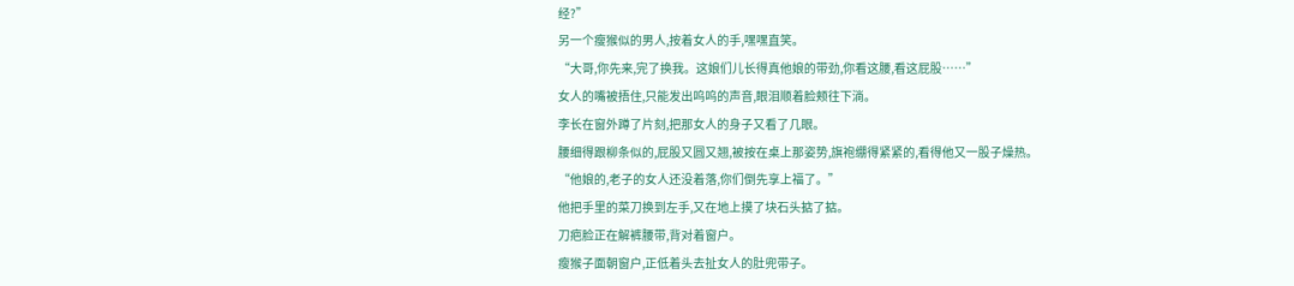经?”
另一个瘦猴似的男人,按着女人的手,嘿嘿直笑。
“大哥,你先来,完了换我。这娘们儿长得真他娘的带劲,你看这腰,看这屁股……”
女人的嘴被捂住,只能发出呜呜的声音,眼泪顺着脸颊往下淌。
李长在窗外蹲了片刻,把那女人的身子又看了几眼。
腰细得跟柳条似的,屁股又圆又翘,被按在桌上那姿势,旗袍绷得紧紧的,看得他又一股子燥热。
“他娘的,老子的女人还没着落,你们倒先享上福了。”
他把手里的菜刀换到左手,又在地上摸了块石头掂了掂。
刀疤脸正在解裤腰带,背对着窗户。
瘦猴子面朝窗户,正低着头去扯女人的肚兜带子。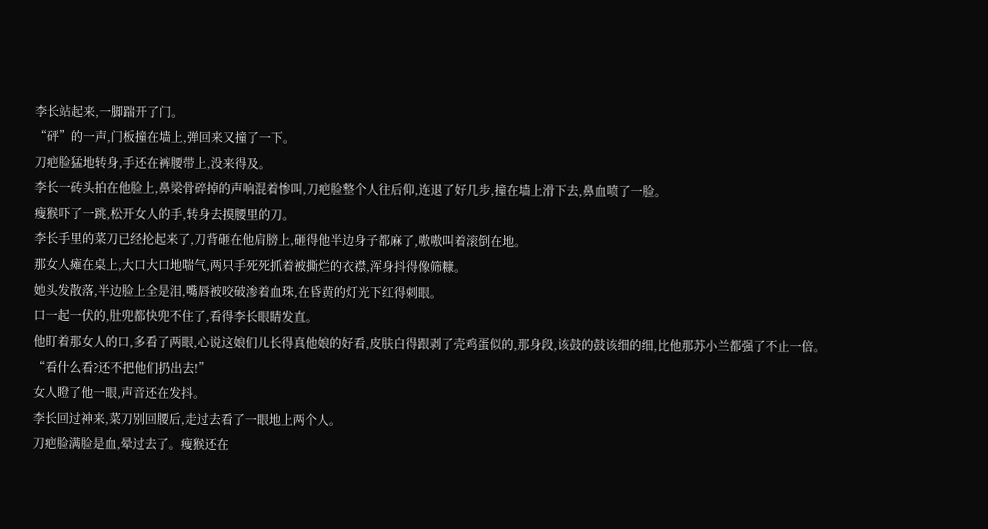李长站起来,一脚踹开了门。
“砰”的一声,门板撞在墙上,弹回来又撞了一下。
刀疤脸猛地转身,手还在裤腰带上,没来得及。
李长一砖头拍在他脸上,鼻梁骨碎掉的声响混着惨叫,刀疤脸整个人往后仰,连退了好几步,撞在墙上滑下去,鼻血喷了一脸。
瘦猴吓了一跳,松开女人的手,转身去摸腰里的刀。
李长手里的菜刀已经抡起来了,刀背砸在他肩膀上,砸得他半边身子都麻了,嗷嗷叫着滚倒在地。
那女人瘫在桌上,大口大口地喘气,两只手死死抓着被撕烂的衣襟,浑身抖得像筛糠。
她头发散落,半边脸上全是泪,嘴唇被咬破渗着血珠,在昏黄的灯光下红得刺眼。
口一起一伏的,肚兜都快兜不住了,看得李长眼睛发直。
他盯着那女人的口,多看了两眼,心说这娘们儿长得真他娘的好看,皮肤白得跟剥了壳鸡蛋似的,那身段,该鼓的鼓该细的细,比他那苏小兰都强了不止一倍。
“看什么看?还不把他们扔出去!”
女人瞪了他一眼,声音还在发抖。
李长回过神来,菜刀别回腰后,走过去看了一眼地上两个人。
刀疤脸满脸是血,晕过去了。瘦猴还在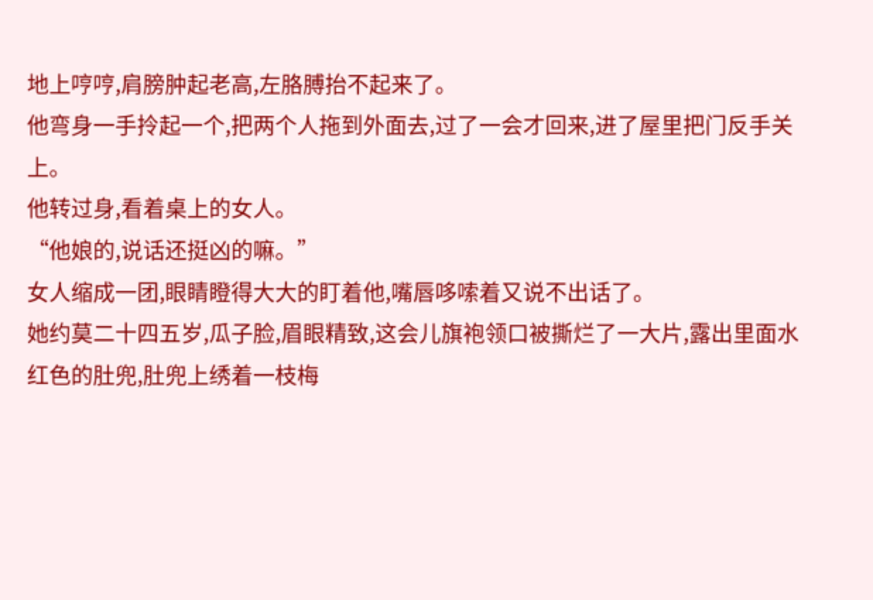地上哼哼,肩膀肿起老高,左胳膊抬不起来了。
他弯身一手拎起一个,把两个人拖到外面去,过了一会才回来,进了屋里把门反手关上。
他转过身,看着桌上的女人。
“他娘的,说话还挺凶的嘛。”
女人缩成一团,眼睛瞪得大大的盯着他,嘴唇哆嗦着又说不出话了。
她约莫二十四五岁,瓜子脸,眉眼精致,这会儿旗袍领口被撕烂了一大片,露出里面水红色的肚兜,肚兜上绣着一枝梅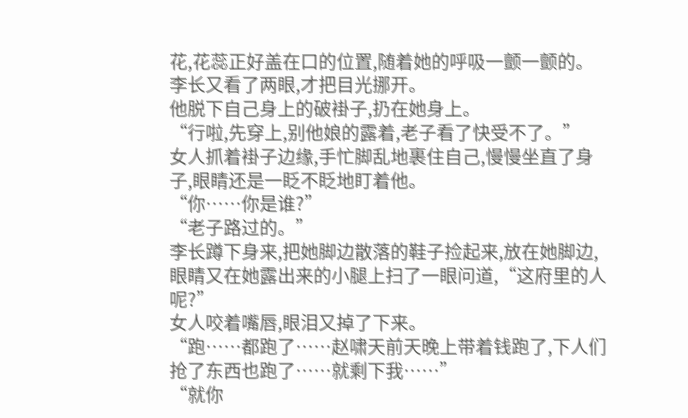花,花蕊正好盖在口的位置,随着她的呼吸一颤一颤的。
李长又看了两眼,才把目光挪开。
他脱下自己身上的破褂子,扔在她身上。
“行啦,先穿上,别他娘的露着,老子看了快受不了。”
女人抓着褂子边缘,手忙脚乱地裹住自己,慢慢坐直了身子,眼睛还是一眨不眨地盯着他。
“你……你是谁?”
“老子路过的。”
李长蹲下身来,把她脚边散落的鞋子捡起来,放在她脚边,眼睛又在她露出来的小腿上扫了一眼问道,“这府里的人呢?”
女人咬着嘴唇,眼泪又掉了下来。
“跑……都跑了……赵啸天前天晚上带着钱跑了,下人们抢了东西也跑了……就剩下我……”
“就你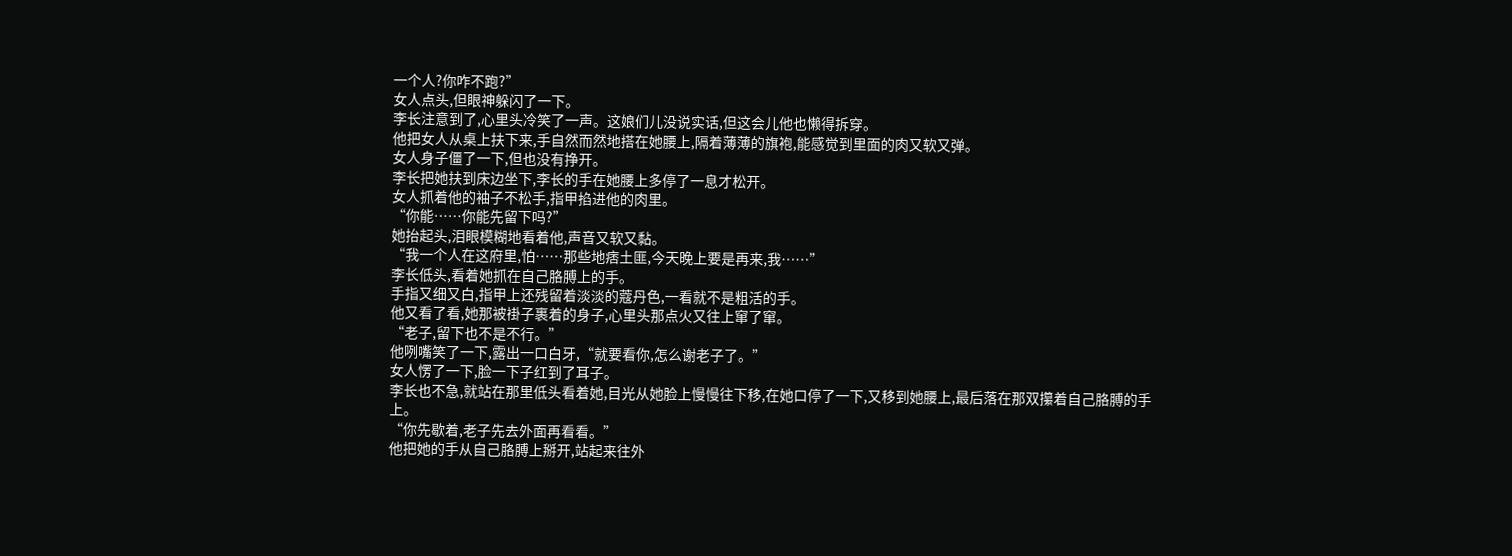一个人?你咋不跑?”
女人点头,但眼神躲闪了一下。
李长注意到了,心里头冷笑了一声。这娘们儿没说实话,但这会儿他也懒得拆穿。
他把女人从桌上扶下来,手自然而然地搭在她腰上,隔着薄薄的旗袍,能感觉到里面的肉又软又弹。
女人身子僵了一下,但也没有挣开。
李长把她扶到床边坐下,李长的手在她腰上多停了一息才松开。
女人抓着他的袖子不松手,指甲掐进他的肉里。
“你能……你能先留下吗?”
她抬起头,泪眼模糊地看着他,声音又软又黏。
“我一个人在这府里,怕……那些地痞土匪,今天晚上要是再来,我……”
李长低头,看着她抓在自己胳膊上的手。
手指又细又白,指甲上还残留着淡淡的蔻丹色,一看就不是粗活的手。
他又看了看,她那被褂子裹着的身子,心里头那点火又往上窜了窜。
“老子,留下也不是不行。”
他咧嘴笑了一下,露出一口白牙,“就要看你,怎么谢老子了。”
女人愣了一下,脸一下子红到了耳子。
李长也不急,就站在那里低头看着她,目光从她脸上慢慢往下移,在她口停了一下,又移到她腰上,最后落在那双攥着自己胳膊的手上。
“你先歇着,老子先去外面再看看。”
他把她的手从自己胳膊上掰开,站起来往外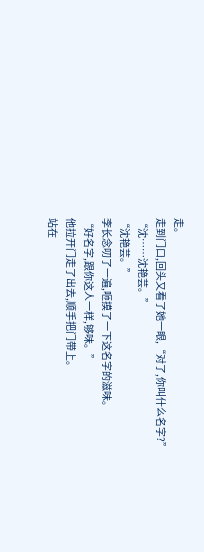走。
走到门口,回头又看了她一眼,“对了,你叫什么名字?”
“沈……沈艳芸。”
“沈艳芸。”
李长念叨了一遍,咂摸了一下这名字的滋味。
“好名字,跟你这人一样,够味。”
他拉开门走了出去,顺手把门带上。
站在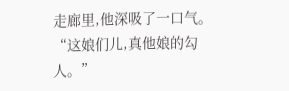走廊里,他深吸了一口气。
“这娘们儿,真他娘的勾人。”